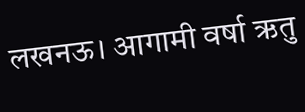लखनऊ। आगामी वर्षा ऋतु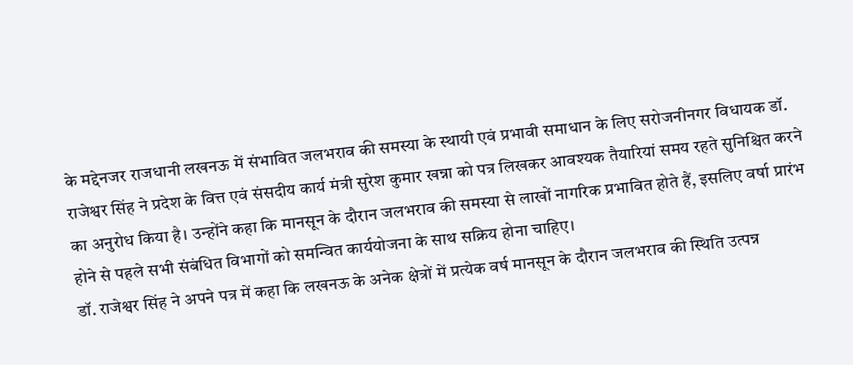के मद्देनजर राजधानी लखनऊ में संभावित जलभराव की समस्या के स्थायी एवं प्रभावी समाधान के लिए सरोजनीनगर विधायक डॉ. राजेश्वर सिंह ने प्रदेश के वित्त एवं संसदीय कार्य मंत्री सुरेश कुमार खन्ना को पत्र लिखकर आवश्यक तैयारियां समय रहते सुनिश्चित करने का अनुरोध किया है। उन्होंने कहा कि मानसून के दौरान जलभराव की समस्या से लाखों नागरिक प्रभावित होते हैं, इसलिए वर्षा प्रारंभ होने से पहले सभी संबंधित विभागों को समन्वित कार्ययोजना के साथ सक्रिय होना चाहिए।
डॉ. राजेश्वर सिंह ने अपने पत्र में कहा कि लखनऊ के अनेक क्षेत्रों में प्रत्येक वर्ष मानसून के दौरान जलभराव की स्थिति उत्पन्न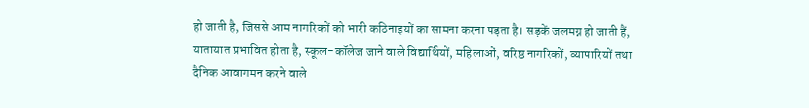हो जाती है, जिससे आम नागरिकों को भारी कठिनाइयों का सामना करना पड़ता है। सड़कें जलमग्न हो जाती हैं, यातायात प्रभावित होता है, स्कूल-कॉलेज जाने वाले विद्यार्थियों, महिलाओं, वरिष्ठ नागरिकों, व्यापारियों तथा दैनिक आवागमन करने वाले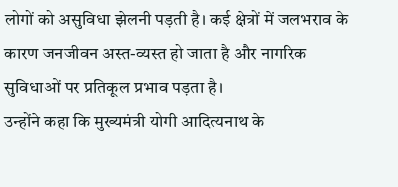लोगों को असुविधा झेलनी पड़ती है। कई क्षेत्रों में जलभराव के कारण जनजीवन अस्त-व्यस्त हो जाता है और नागरिक सुविधाओं पर प्रतिकूल प्रभाव पड़ता है।
उन्होंने कहा कि मुख्यमंत्री योगी आदित्यनाथ के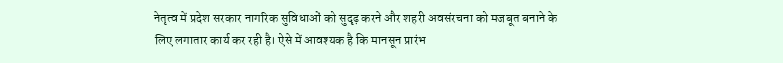नेतृत्व में प्रदेश सरकार नागरिक सुविधाओं को सुदृढ़ करने और शहरी अवसंरचना को मजबूत बनाने के लिए लगातार कार्य कर रही है। ऐसे में आवश्यक है कि मानसून प्रारंभ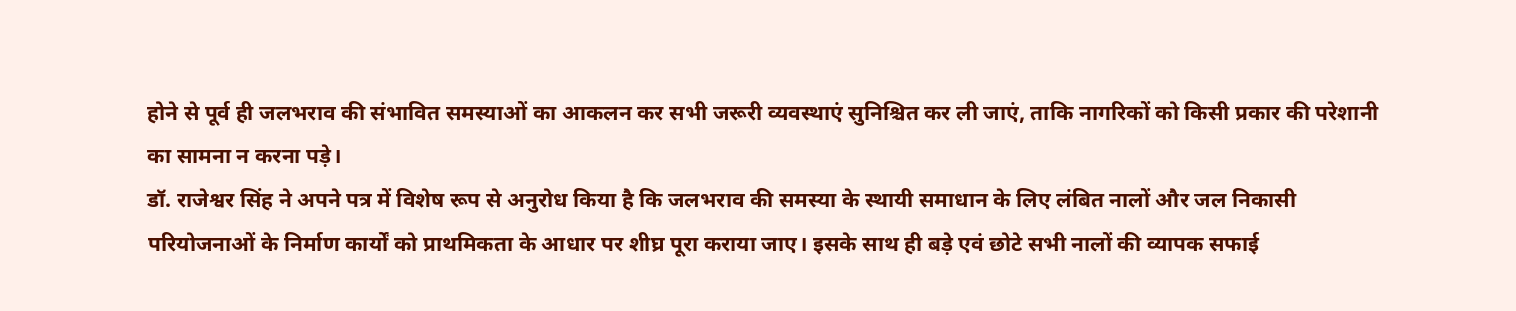होने से पूर्व ही जलभराव की संभावित समस्याओं का आकलन कर सभी जरूरी व्यवस्थाएं सुनिश्चित कर ली जाएं, ताकि नागरिकों को किसी प्रकार की परेशानी का सामना न करना पड़े।
डॉ. राजेश्वर सिंह ने अपने पत्र में विशेष रूप से अनुरोध किया है कि जलभराव की समस्या के स्थायी समाधान के लिए लंबित नालों और जल निकासी परियोजनाओं के निर्माण कार्यों को प्राथमिकता के आधार पर शीघ्र पूरा कराया जाए। इसके साथ ही बड़े एवं छोटे सभी नालों की व्यापक सफाई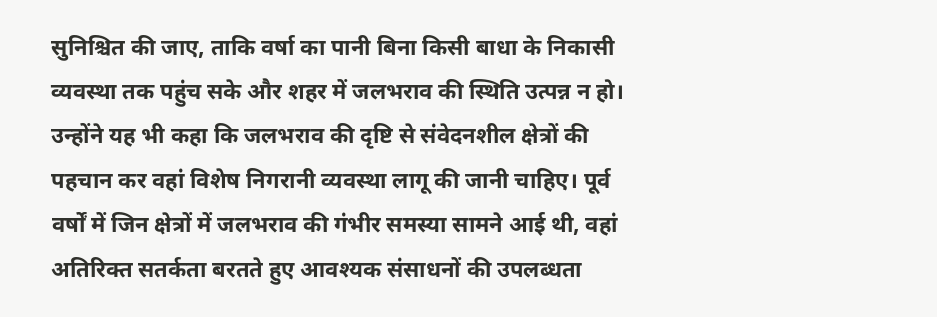सुनिश्चित की जाए, ताकि वर्षा का पानी बिना किसी बाधा के निकासी व्यवस्था तक पहुंच सके और शहर में जलभराव की स्थिति उत्पन्न न हो।
उन्होंने यह भी कहा कि जलभराव की दृष्टि से संवेदनशील क्षेत्रों की पहचान कर वहां विशेष निगरानी व्यवस्था लागू की जानी चाहिए। पूर्व वर्षों में जिन क्षेत्रों में जलभराव की गंभीर समस्या सामने आई थी, वहां अतिरिक्त सतर्कता बरतते हुए आवश्यक संसाधनों की उपलब्धता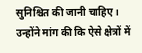सुनिश्चित की जानी चाहिए। उन्होंने मांग की कि ऐसे क्षेत्रों में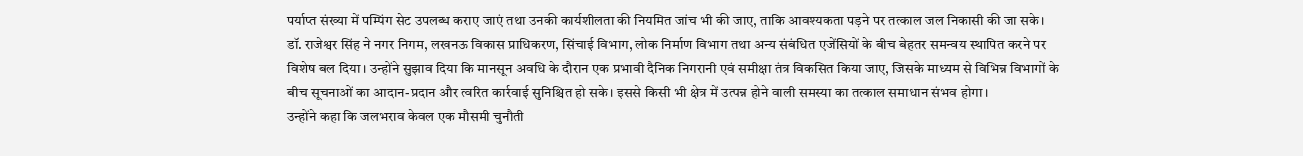पर्याप्त संख्या में पम्पिंग सेट उपलब्ध कराए जाएं तथा उनकी कार्यशीलता की नियमित जांच भी की जाए, ताकि आवश्यकता पड़ने पर तत्काल जल निकासी की जा सके।
डॉ. राजेश्वर सिंह ने नगर निगम, लखनऊ विकास प्राधिकरण, सिंचाई विभाग, लोक निर्माण विभाग तथा अन्य संबंधित एजेंसियों के बीच बेहतर समन्वय स्थापित करने पर विशेष बल दिया। उन्होंने सुझाव दिया कि मानसून अवधि के दौरान एक प्रभावी दैनिक निगरानी एवं समीक्षा तंत्र विकसित किया जाए, जिसके माध्यम से विभिन्न विभागों के बीच सूचनाओं का आदान-प्रदान और त्वरित कार्रवाई सुनिश्चित हो सके। इससे किसी भी क्षेत्र में उत्पन्न होने वाली समस्या का तत्काल समाधान संभव होगा।
उन्होंने कहा कि जलभराव केवल एक मौसमी चुनौती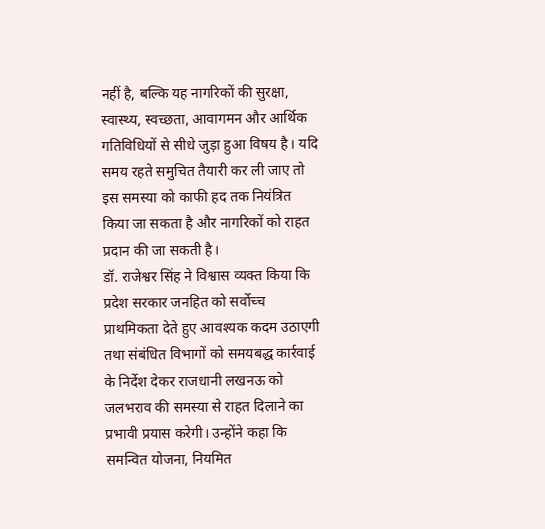नहीं है, बल्कि यह नागरिकों की सुरक्षा, स्वास्थ्य, स्वच्छता, आवागमन और आर्थिक गतिविधियों से सीधे जुड़ा हुआ विषय है। यदि समय रहते समुचित तैयारी कर ली जाए तो इस समस्या को काफी हद तक नियंत्रित किया जा सकता है और नागरिकों को राहत प्रदान की जा सकती है।
डॉ. राजेश्वर सिंह ने विश्वास व्यक्त किया कि प्रदेश सरकार जनहित को सर्वोच्च प्राथमिकता देते हुए आवश्यक कदम उठाएगी तथा संबंधित विभागों को समयबद्ध कार्रवाई के निर्देश देकर राजधानी लखनऊ को जलभराव की समस्या से राहत दिलाने का प्रभावी प्रयास करेगी। उन्होंने कहा कि समन्वित योजना, नियमित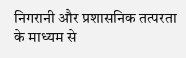निगरानी और प्रशासनिक तत्परता के माध्यम से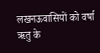लखनऊवासियों को वर्षा ऋतु के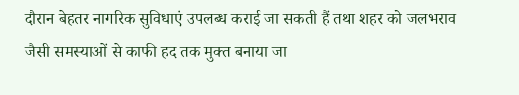दौरान बेहतर नागरिक सुविधाएं उपलब्ध कराई जा सकती हैं तथा शहर को जलभराव जैसी समस्याओं से काफी हद तक मुक्त बनाया जा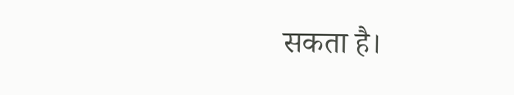सकता है।